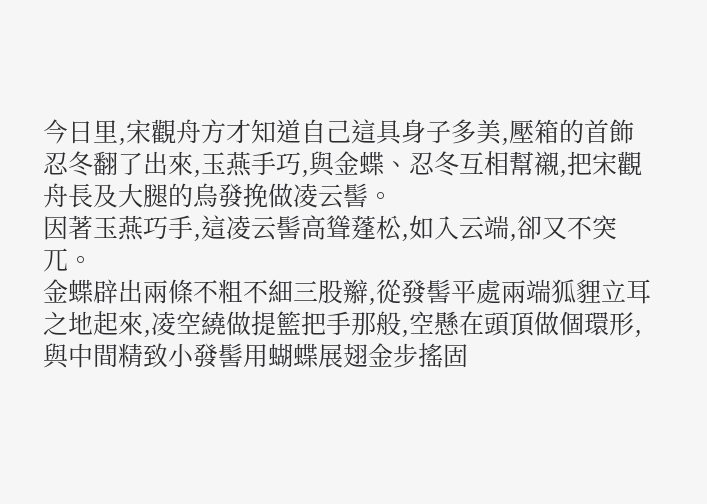今日里,宋觀舟方才知道自己這具身子多美,壓箱的首飾忍冬翻了出來,玉燕手巧,與金蝶、忍冬互相幫襯,把宋觀舟長及大腿的烏發挽做凌云髻。
因著玉燕巧手,這凌云髻高聳蓬松,如入云端,卻又不突兀。
金蝶辟出兩條不粗不細三股辮,從發髻平處兩端狐貍立耳之地起來,凌空繞做提籃把手那般,空懸在頭頂做個環形,與中間精致小發髻用蝴蝶展翅金步搖固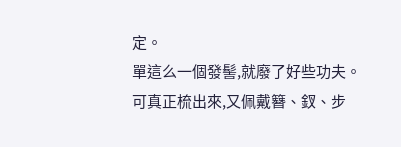定。
單這么一個發髻,就廢了好些功夫。
可真正梳出來,又佩戴簪、釵、步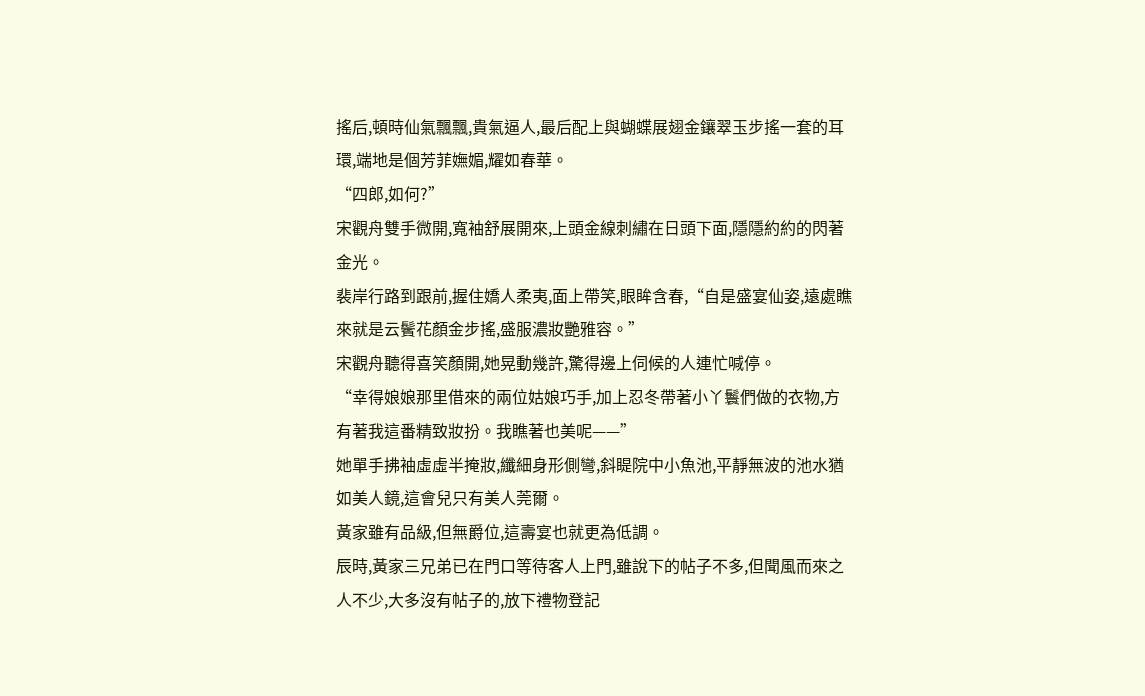搖后,頓時仙氣飄飄,貴氣逼人,最后配上與蝴蝶展翅金鑲翠玉步搖一套的耳環,端地是個芳菲嫵媚,耀如春華。
“四郎,如何?”
宋觀舟雙手微開,寬袖舒展開來,上頭金線刺繡在日頭下面,隱隱約約的閃著金光。
裴岸行路到跟前,握住嬌人柔夷,面上帶笑,眼眸含春,“自是盛宴仙姿,遠處瞧來就是云鬢花顏金步搖,盛服濃妝艷雅容。”
宋觀舟聽得喜笑顏開,她晃動幾許,驚得邊上伺候的人連忙喊停。
“幸得娘娘那里借來的兩位姑娘巧手,加上忍冬帶著小丫鬟們做的衣物,方有著我這番精致妝扮。我瞧著也美呢——”
她單手拂袖虛虛半掩妝,纖細身形側彎,斜睼院中小魚池,平靜無波的池水猶如美人鏡,這會兒只有美人莞爾。
黃家雖有品級,但無爵位,這壽宴也就更為低調。
辰時,黃家三兄弟已在門口等待客人上門,雖說下的帖子不多,但聞風而來之人不少,大多沒有帖子的,放下禮物登記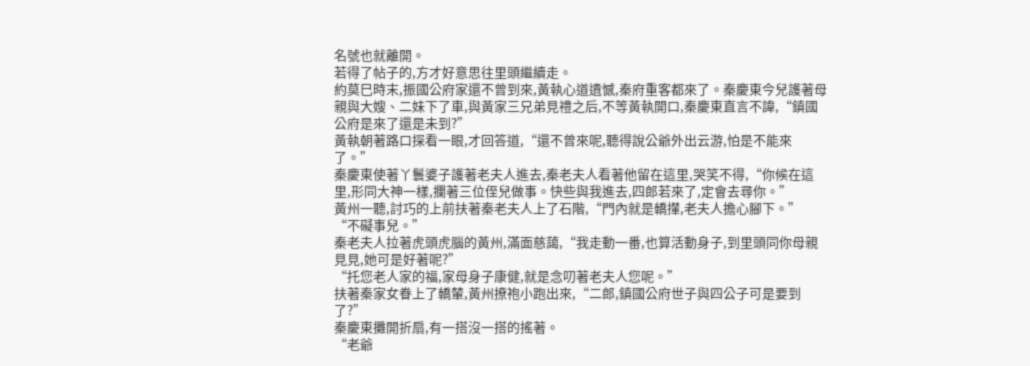名號也就離開。
若得了帖子的,方才好意思往里頭繼續走。
約莫巳時末,振國公府家還不曾到來,黃執心道遺憾,秦府重客都來了。秦慶東今兒護著母親與大嫂、二妹下了車,與黃家三兄弟見禮之后,不等黃執開口,秦慶東直言不諱,“鎮國公府是來了還是未到?”
黃執朝著路口探看一眼,才回答道,“還不曾來呢,聽得說公爺外出云游,怕是不能來了。”
秦慶東使著丫鬟婆子護著老夫人進去,秦老夫人看著他留在這里,哭笑不得,“你候在這里,形同大神一樣,攔著三位侄兒做事。快些與我進去,四郎若來了,定會去尋你。”
黃州一聽,討巧的上前扶著秦老夫人上了石階,“門內就是轎攆,老夫人擔心腳下。”
“不礙事兒。”
秦老夫人拉著虎頭虎腦的黃州,滿面慈藹,“我走動一番,也算活動身子,到里頭同你母親見見,她可是好著呢?”
“托您老人家的福,家母身子康健,就是念叨著老夫人您呢。”
扶著秦家女眷上了轎輦,黃州撩袍小跑出來,“二郎,鎮國公府世子與四公子可是要到了?”
秦慶東攤開折扇,有一搭沒一搭的搖著。
“老爺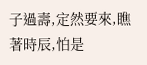子過壽,定然要來,瞧著時辰,怕是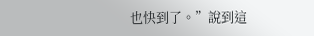也快到了。”說到這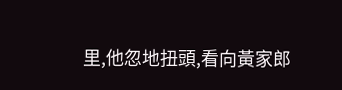里,他忽地扭頭,看向黃家郎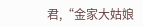君,“金家大姑娘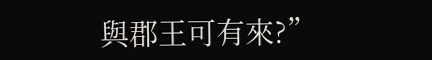與郡王可有來?”